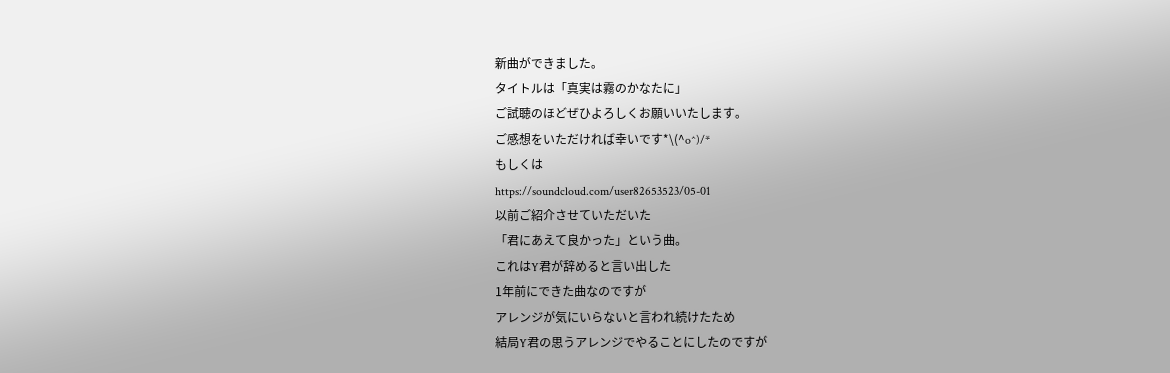新曲ができました。
タイトルは「真実は霧のかなたに」
ご試聴のほどぜひよろしくお願いいたします。
ご感想をいただければ幸いです*\(^o^)/*
もしくは
https://soundcloud.com/user82653523/05-01
以前ご紹介させていただいた
「君にあえて良かった」という曲。
これはY君が辞めると言い出した
1年前にできた曲なのですが
アレンジが気にいらないと言われ続けたため
結局Y君の思うアレンジでやることにしたのですが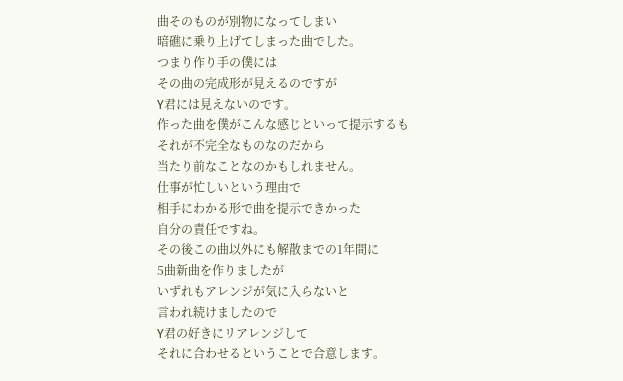曲そのものが別物になってしまい
暗礁に乗り上げてしまった曲でした。
つまり作り手の僕には
その曲の完成形が見えるのですが
Y君には見えないのです。
作った曲を僕がこんな感じといって提示するも
それが不完全なものなのだから
当たり前なことなのかもしれません。
仕事が忙しいという理由で
相手にわかる形で曲を提示できかった
自分の責任ですね。
その後この曲以外にも解散までの1年間に
5曲新曲を作りましたが
いずれもアレンジが気に入らないと
言われ続けましたので
Y君の好きにリアレンジして
それに合わせるということで合意します。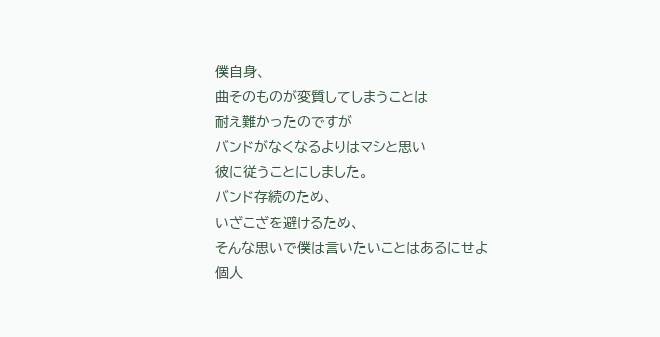僕自身、
曲そのものが変質してしまうことは
耐え難かったのですが
バンドがなくなるよりはマシと思い
彼に従うことにしました。
バンド存続のため、
いざこざを避けるため、
そんな思いで僕は言いたいことはあるにせよ
個人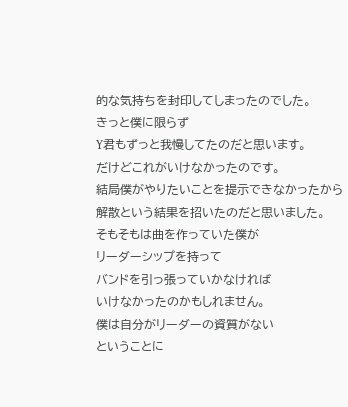的な気持ちを封印してしまったのでした。
きっと僕に限らず
Y君もずっと我慢してたのだと思います。
だけどこれがいけなかったのです。
結局僕がやりたいことを提示できなかったから
解散という結果を招いたのだと思いました。
そもそもは曲を作っていた僕が
リーダーシップを持って
バンドを引っ張っていかなければ
いけなかったのかもしれません。
僕は自分がリーダーの資質がない
ということに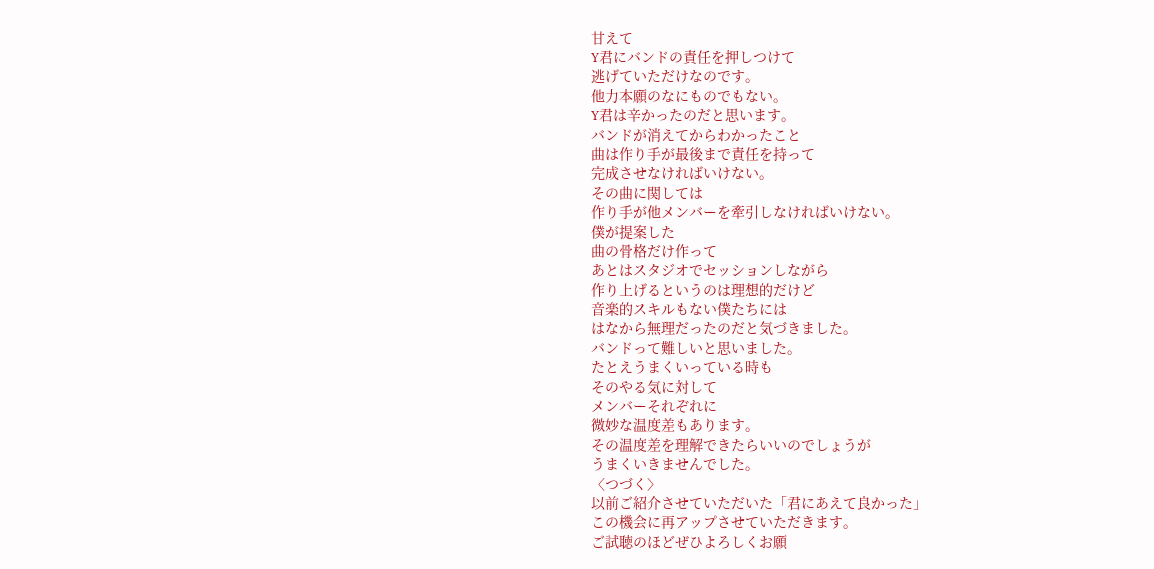甘えて
Y君にバンドの責任を押しつけて
逃げていただけなのです。
他力本願のなにものでもない。
Y君は辛かったのだと思います。
バンドが消えてからわかったこと
曲は作り手が最後まで責任を持って
完成させなければいけない。
その曲に関しては
作り手が他メンバーを牽引しなければいけない。
僕が提案した
曲の骨格だけ作って
あとはスタジオでセッションしながら
作り上げるというのは理想的だけど
音楽的スキルもない僕たちには
はなから無理だったのだと気づきました。
バンドって難しいと思いました。
たとえうまくいっている時も
そのやる気に対して
メンバーそれぞれに
微妙な温度差もあります。
その温度差を理解できたらいいのでしょうが
うまくいきませんでした。
〈つづく〉
以前ご紹介させていただいた「君にあえて良かった」
この機会に再アップさせていただきます。
ご試聴のほどぜひよろしくお願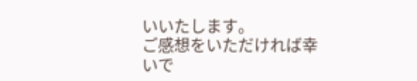いいたします。
ご感想をいただければ幸いで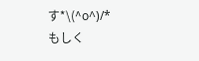す*\(^o^)/*
もしく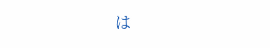は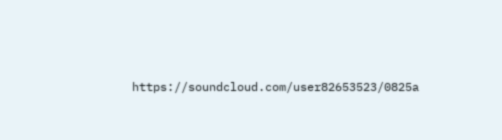https://soundcloud.com/user82653523/0825a